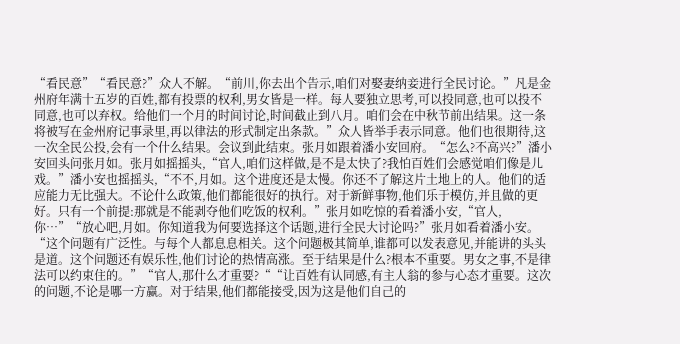“看民意”“看民意?”众人不解。“前川,你去出个告示,咱们对娶妻纳妾进行全民讨论。”凡是金州府年满十五岁的百姓,都有投票的权利,男女皆是一样。每人要独立思考,可以投同意,也可以投不同意,也可以弃权。给他们一个月的时间讨论,时间截止到八月。咱们会在中秋节前出结果。这一条将被写在金州府记事录里,再以律法的形式制定出条款。”众人皆举手表示同意。他们也很期待,这一次全民公投,会有一个什么结果。会议到此结束。张月如跟着潘小安回府。“怎么?不高兴?”潘小安回头问张月如。张月如摇摇头,“官人,咱们这样做,是不是太快了?我怕百姓们会感觉咱们像是儿戏。”潘小安也摇摇头,“不不,月如。这个进度还是太慢。你还不了解这片土地上的人。他们的适应能力无比强大。不论什么政策,他们都能很好的执行。对于新鲜事物,他们乐于模仿,并且做的更好。只有一个前提:那就是不能剥夺他们吃饭的权利。”张月如吃惊的看着潘小安,“官人,你…”“放心吧,月如。你知道我为何要选择这个话题,进行全民大讨论吗?”张月如看着潘小安。“这个问题有广泛性。与每个人都息息相关。这个问题极其简单,谁都可以发表意见,并能讲的头头是道。这个问题还有娱乐性,他们讨论的热情高涨。至于结果是什么?根本不重要。男女之事,不是律法可以约束住的。”“官人,那什么才重要?““让百姓有认同感,有主人翁的参与心态才重要。这次的问题,不论是哪一方赢。对于结果,他们都能接受,因为这是他们自己的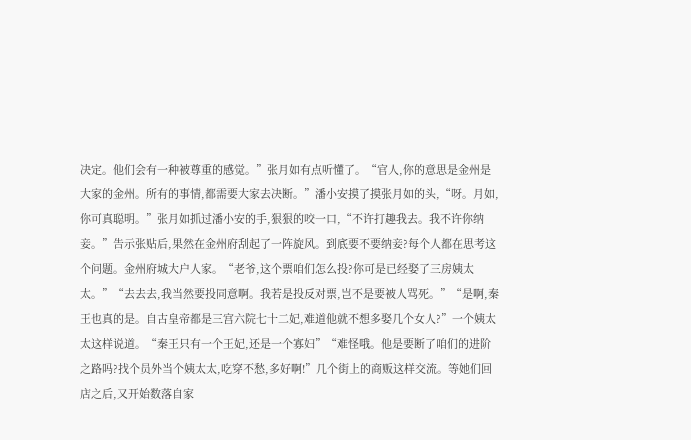决定。他们会有一种被尊重的感觉。”张月如有点听懂了。“官人,你的意思是金州是大家的金州。所有的事情,都需要大家去决断。”潘小安摸了摸张月如的头,“呀。月如,你可真聪明。”张月如抓过潘小安的手,狠狠的咬一口,“不许打趣我去。我不许你纳妾。”告示张贴后,果然在金州府刮起了一阵旋风。到底要不要纳妾?每个人都在思考这个问题。金州府城大户人家。“老爷,这个票咱们怎么投?你可是已经娶了三房姨太太。”“去去去,我当然要投同意啊。我若是投反对票,岂不是要被人骂死。”“是啊,秦王也真的是。自古皇帝都是三宫六院七十二妃,难道他就不想多娶几个女人?”一个姨太太这样说道。“秦王只有一个王妃,还是一个寡妇”“难怪哦。他是要断了咱们的进阶之路吗?找个员外当个姨太太,吃穿不愁,多好啊!”几个街上的商贩这样交流。等她们回店之后,又开始数落自家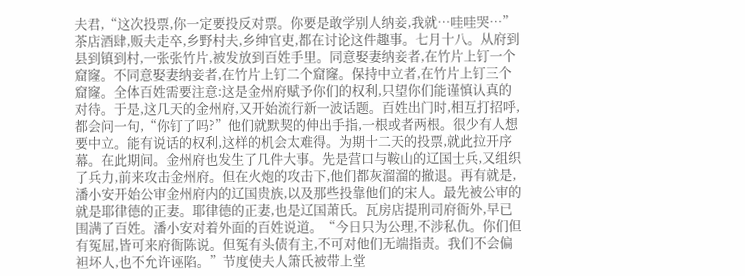夫君,“这次投票,你一定要投反对票。你要是敢学别人纳妾,我就…哇哇哭…”茶店酒肆,贩夫走卒,乡野村夫,乡绅官吏,都在讨论这件趣事。七月十八。从府到县到镇到村,一张张竹片,被发放到百姓手里。同意娶妻纳妾者,在竹片上钉一个窟窿。不同意娶妻纳妾者,在竹片上钉二个窟窿。保持中立者,在竹片上钉三个窟窿。全体百姓需要注意:这是金州府赋予你们的权利,只望你们能谨慎认真的对待。于是,这几天的金州府,又开始流行新一波话题。百姓出门时,相互打招呼,都会问一句,“你钉了吗?”他们就默契的伸出手指,一根或者两根。很少有人想要中立。能有说话的权利,这样的机会太难得。为期十二天的投票,就此拉开序幕。在此期间。金州府也发生了几件大事。先是营口与鞍山的辽国士兵,又组织了兵力,前来攻击金州府。但在火炮的攻击下,他们都灰溜溜的撤退。再有就是,潘小安开始公审金州府内的辽国贵族,以及那些投靠他们的宋人。最先被公审的就是耶律德的正妻。耶律德的正妻,也是辽国萧氏。瓦房店提刑司府衙外,早已围满了百姓。潘小安对着外面的百姓说道。“今日只为公理,不涉私仇。你们但有冤屈,皆可来府衙陈说。但冤有头债有主,不可对他们无端指责。我们不会偏袒坏人,也不允许诬陷。”节度使夫人箫氏被带上堂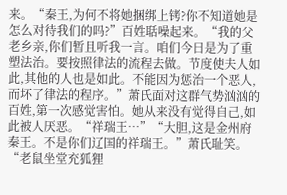来。“秦王,为何不将她捆绑上铐?你不知道她是怎么对待我们的吗?”百姓聒噪起来。“我的父老乡亲,你们暂且听我一言。咱们今日是为了重塑法治。要按照律法的流程去做。节度使夫人如此,其他的人也是如此。不能因为惩治一个恶人,而坏了律法的程序。”萧氏面对这群气势汹汹的百姓,第一次感觉害怕。她从来没有觉得自己,如此被人厌恶。“祥瑞王…”“大胆,这是金州府秦王。不是你们辽国的祥瑞王。”萧氏耻笑。“老鼠坐堂充狐狸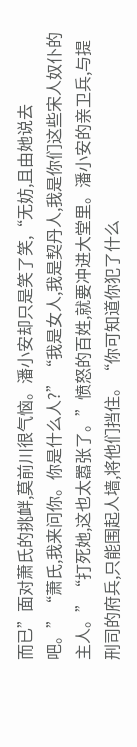而已”面对萧氏的挑衅,莫前川很气恼。潘小安却只是笑了笑,“无妨,且由她说去吧。”“萧氏,我来问你。你是什么人?”“我是女人,我是契丹人,我是你们这些宋人奴仆的主人。”“打死她,这也太嚣张了。”愤怒的百姓,就要冲进大堂里。潘小安的亲卫兵,与提刑司的府兵,只能围起人墙,将他们挡住。“你可知道你犯了什么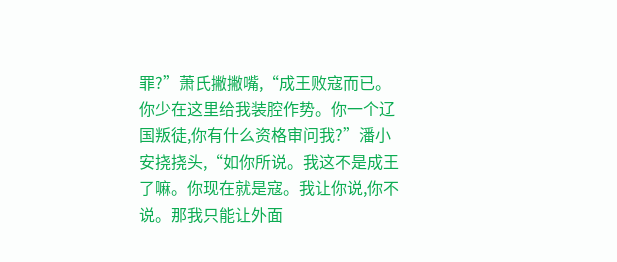罪?”萧氏撇撇嘴,“成王败寇而已。你少在这里给我装腔作势。你一个辽国叛徒,你有什么资格审问我?”潘小安挠挠头,“如你所说。我这不是成王了嘛。你现在就是寇。我让你说,你不说。那我只能让外面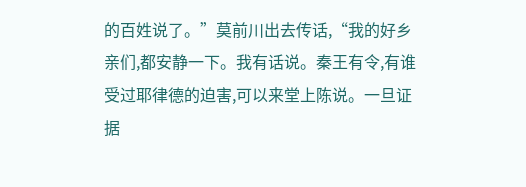的百姓说了。”莫前川出去传话,“我的好乡亲们,都安静一下。我有话说。秦王有令,有谁受过耶律德的迫害,可以来堂上陈说。一旦证据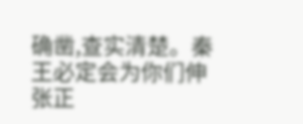确凿,查实清楚。秦王必定会为你们伸张正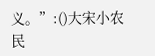义。”:()大宋小农民